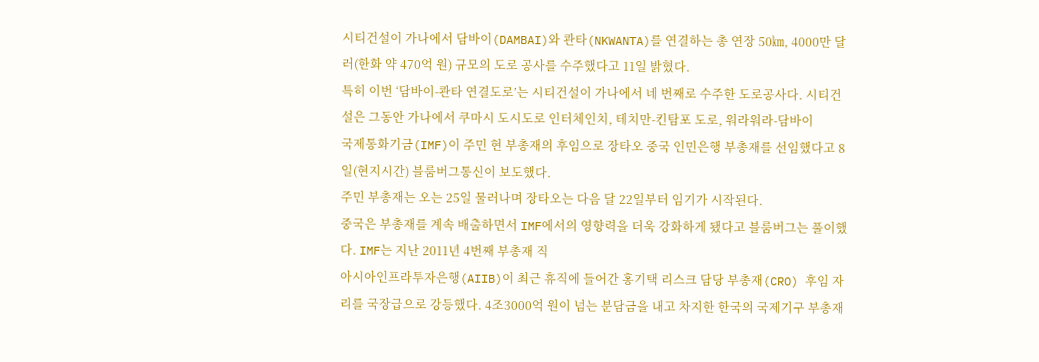시티건설이 가나에서 담바이(DAMBAI)와 콴타(NKWANTA)를 연결하는 총 연장 50㎞, 4000만 달러(한화 약 470억 원) 규모의 도로 공사를 수주했다고 11일 밝혔다.
특히 이번 ‘담바이-콴타 연결도로’는 시티건설이 가나에서 네 번째로 수주한 도로공사다. 시티건설은 그동안 가나에서 쿠마시 도시도로 인터체인치, 테치만-킨탐포 도로, 워라워라-담바이
국제통화기금(IMF)이 주민 현 부총재의 후임으로 장타오 중국 인민은행 부총재를 선임했다고 8일(현지시간) 블룸버그통신이 보도했다.
주민 부총재는 오는 25일 물러나며 장타오는 다음 달 22일부터 임기가 시작된다.
중국은 부총재를 계속 배출하면서 IMF에서의 영향력을 더욱 강화하게 됐다고 블룸버그는 풀이했다. IMF는 지난 2011년 4번째 부총재 직
아시아인프라투자은행(AIIB)이 최근 휴직에 들어간 홍기택 리스크 담당 부총재(CRO) 후임 자리를 국장급으로 강등했다. 4조3000억 원이 넘는 분담금을 내고 차지한 한국의 국제기구 부총재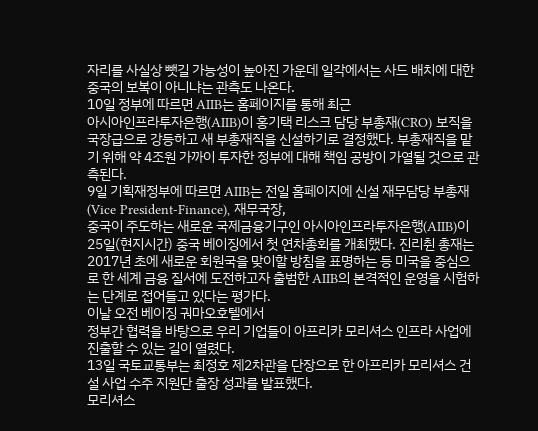자리를 사실상 뺏길 가능성이 높아진 가운데 일각에서는 사드 배치에 대한 중국의 보복이 아니냐는 관측도 나온다.
10일 정부에 따르면 AIIB는 홈페이지를 통해 최근
아시아인프라투자은행(AIIB)이 홍기택 리스크 담당 부총재(CRO) 보직을 국장급으로 강등하고 새 부총재직을 신설하기로 결정했다. 부총재직을 맡기 위해 약 4조원 가까이 투자한 정부에 대해 책임 공방이 가열될 것으로 관측된다.
9일 기획재정부에 따르면 AIIB는 전일 홈페이지에 신설 재무담당 부총재(Vice President-Finance), 재무국장,
중국이 주도하는 새로운 국제금융기구인 아시아인프라투자은행(AIIB)이 25일(현지시간) 중국 베이징에서 첫 연차총회를 개최했다. 진리췬 총재는 2017년 초에 새로운 회원국을 맞이할 방침을 표명하는 등 미국을 중심으로 한 세계 금융 질서에 도전하고자 출범한 AIIB의 본격적인 운영을 시험하는 단계로 접어들고 있다는 평가다.
이날 오전 베이징 궈마오호텔에서
정부간 협력을 바탕으로 우리 기업들이 아프리카 모리셔스 인프라 사업에 진출할 수 있는 길이 열렸다.
13일 국토교통부는 최정호 제2차관을 단장으로 한 아프리카 모리셔스 건설 사업 수주 지원단 출장 성과를 발표했다.
모리셔스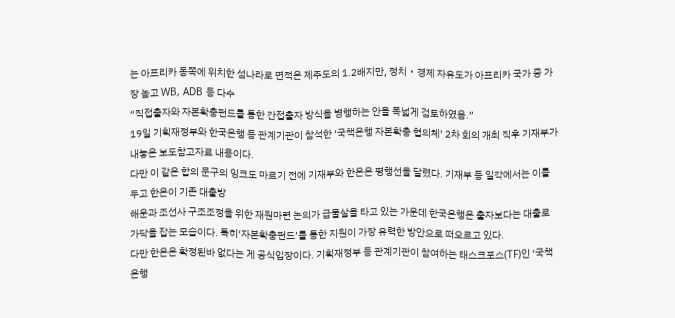는 아프리카 동쪽에 위치한 섬나라로 면적은 제주도의 1.2배지만, 정치‧경제 자유도가 아프리카 국가 중 가장 높고 WB, ADB 등 다수
“직접출자와 자본확충펀드를 통한 간접출자 방식을 병행하는 안을 폭넓게 검토하였음.”
19일 기획재정부와 한국은행 등 관계기관이 참석한 ‘국책은행 자본확충 협의체’ 2차 회의 개최 직후 기재부가 내놓은 보도참고자료 내용이다.
다만 이 같은 합의 문구의 잉크도 마르기 전에 기재부와 한은은 평행선을 달렸다. 기재부 등 일각에서는 이를 두고 한은이 기존 대출방
해운과 조선사 구조조정을 위한 재원마련 논의가 급물살을 타고 있는 가운데 한국은행은 출자보다는 대출로 가닥을 잡는 모습이다. 특히‘자본확충펀드’를 통한 지원이 가장 유력한 방안으로 떠오르고 있다.
다만 한은은 확정된바 없다는 게 공식입장이다. 기획재정부 등 관계기관이 참여하는 태스크포스(TF)인 ‘국책은행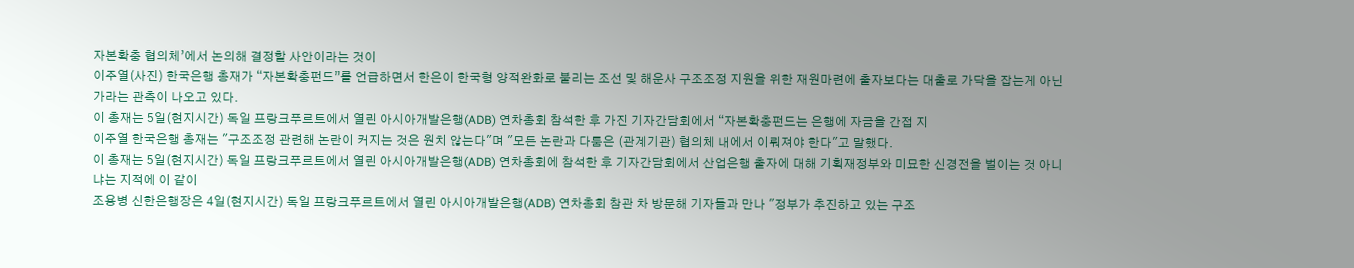자본확충 협의체’에서 논의해 결정할 사안이라는 것이
이주열(사진) 한국은행 총재가 “자본확충펀드”를 언급하면서 한은이 한국형 양적완화로 불리는 조선 및 해운사 구조조정 지원을 위한 재원마련에 출자보다는 대출로 가닥을 잡는게 아닌가라는 관측이 나오고 있다.
이 총재는 5일(현지시간) 독일 프랑크푸르트에서 열린 아시아개발은행(ADB) 연차총회 참석한 후 가진 기자간담회에서 “자본확충펀드는 은행에 자금을 간접 지
이주열 한국은행 총재는 "구조조정 관련해 논란이 커지는 것은 원치 않는다"며 "모든 논란과 다툼은 (관계기관) 협의체 내에서 이뤄져야 한다"고 말했다.
이 총재는 5일(현지시간) 독일 프랑크푸르트에서 열린 아시아개발은행(ADB) 연차총회에 참석한 후 기자간담회에서 산업은행 출자에 대해 기획재정부와 미묘한 신경전을 벌이는 것 아니냐는 지적에 이 같이
조용병 신한은행장은 4일(현지시간) 독일 프랑크푸르트에서 열린 아시아개발은행(ADB) 연차총회 참관 차 방문해 기자들과 만나 "정부가 추진하고 있는 구조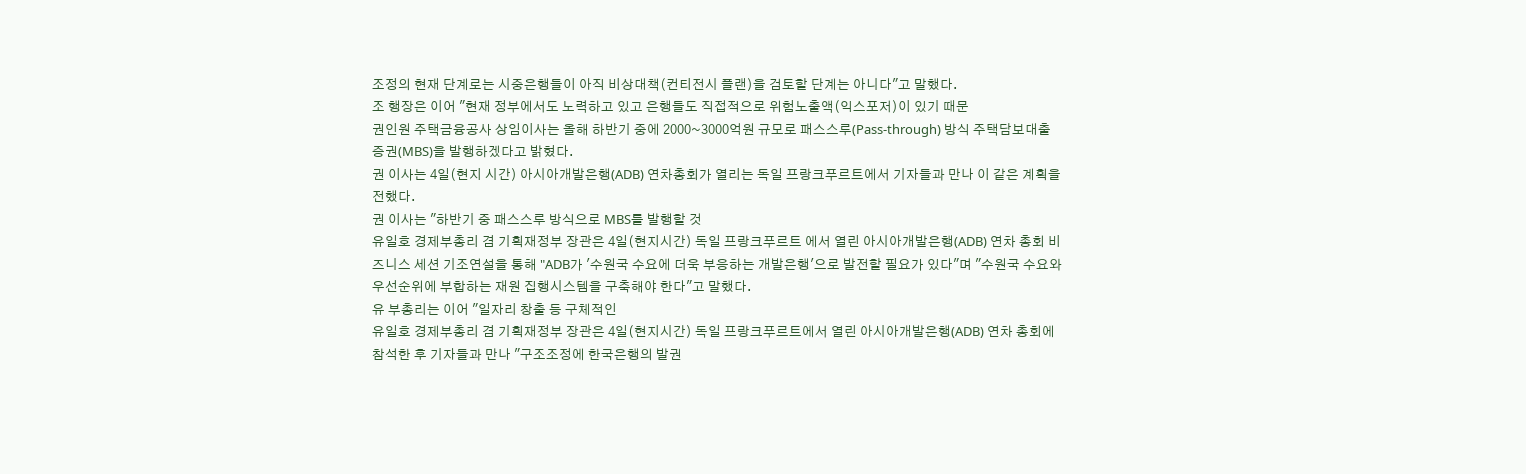조정의 현재 단계로는 시중은행들이 아직 비상대책(컨티전시 플랜)을 검토할 단계는 아니다"고 말했다.
조 행장은 이어 "현재 정부에서도 노력하고 있고 은행들도 직접적으로 위험노출액(익스포저)이 있기 때문
권인원 주택금융공사 상임이사는 올해 하반기 중에 2000~3000억원 규모로 패스스루(Pass-through) 방식 주택담보대출증권(MBS)을 발행하겠다고 밝혔다.
권 이사는 4일(현지 시간) 아시아개발은행(ADB) 연차총회가 열리는 독일 프랑크푸르트에서 기자들과 만나 이 같은 계획을 전했다.
권 이사는 "하반기 중 패스스루 방식으로 MBS를 발행할 것
유일호 경제부총리 겸 기획재정부 장관은 4일(현지시간) 독일 프랑크푸르트 에서 열린 아시아개발은행(ADB) 연차 총회 비즈니스 세션 기조연설을 통해 "ADB가 '수원국 수요에 더욱 부응하는 개발은행'으로 발전할 필요가 있다"며 "수원국 수요와 우선순위에 부합하는 재원 집행시스템을 구축해야 한다"고 말했다.
유 부총리는 이어 "일자리 창출 등 구체적인
유일호 경제부총리 겸 기획재정부 장관은 4일(현지시간) 독일 프랑크푸르트에서 열린 아시아개발은행(ADB) 연차 총회에 참석한 후 기자들과 만나 "구조조정에 한국은행의 발권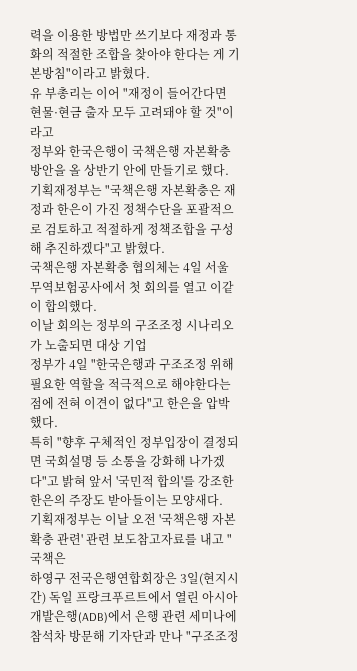력을 이용한 방법만 쓰기보다 재정과 통화의 적절한 조합을 찾아야 한다는 게 기본방침"이라고 밝혔다.
유 부총리는 이어 "재정이 들어간다면 현물·현금 출자 모두 고려돼야 할 것"이라고
정부와 한국은행이 국책은행 자본확충 방안을 올 상반기 안에 만들기로 했다. 기획재정부는 "국책은행 자본확충은 재정과 한은이 가진 정책수단을 포괄적으로 검토하고 적절하게 정책조합을 구성해 추진하겠다"고 밝혔다.
국책은행 자본확충 협의체는 4일 서울 무역보험공사에서 첫 회의를 열고 이같이 합의했다.
이날 회의는 정부의 구조조정 시나리오가 노출되면 대상 기업
정부가 4일 "한국은행과 구조조정 위해 필요한 역할을 적극적으로 해야한다는 점에 전혀 이견이 없다"고 한은을 압박했다.
특히 "향후 구체적인 정부입장이 결정되면 국회설명 등 소통을 강화해 나가겠다"고 밝혀 앞서 '국민적 합의'를 강조한 한은의 주장도 받아들이는 모양새다.
기획재정부는 이날 오전 '국책은행 자본확충 관련' 관련 보도참고자료를 내고 "국책은
하영구 전국은행연합회장은 3일(현지시간) 독일 프랑크푸르트에서 열린 아시아개발은행(ADB)에서 은행 관련 세미나에 참석차 방문해 기자단과 만나 "구조조정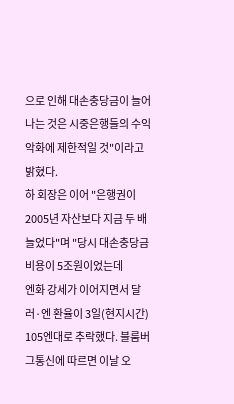으로 인해 대손충당금이 늘어나는 것은 시중은행들의 수익 악화에 제한적일 것"이라고 밝혔다.
하 회장은 이어 "은행권이 2005년 자산보다 지금 두 배 늘었다"며 "당시 대손충당금 비용이 5조원이었는데
엔화 강세가 이어지면서 달러·엔 환율이 3일(현지시간) 105엔대로 추락했다. 블룸버그통신에 따르면 이날 오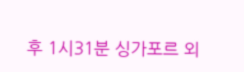후 1시31분 싱가포르 외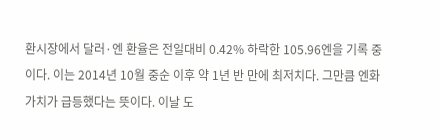환시장에서 달러·엔 환율은 전일대비 0.42% 하락한 105.96엔을 기록 중이다. 이는 2014년 10월 중순 이후 약 1년 반 만에 최저치다. 그만큼 엔화 가치가 급등했다는 뜻이다. 이날 도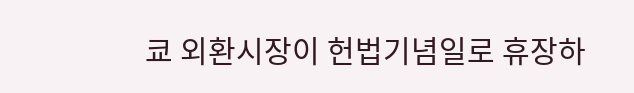쿄 외환시장이 헌법기념일로 휴장하